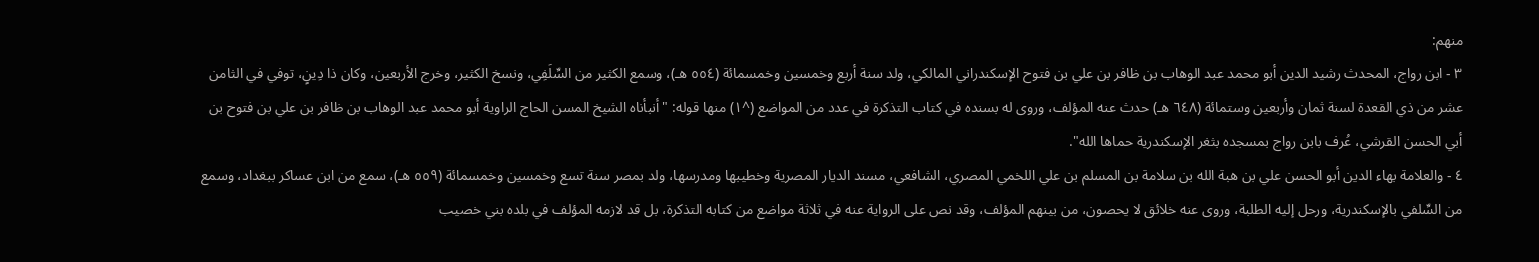منهم:
٣ - ابن رواج، المحدث رشيد الدين أبو محمد عبد الوهاب بن ظافر بن علي بن فتوح الإسكندراني المالكي، ولد سنة أربع وخمسين وخمسمائة (٥٥٤ هـ)، وسمع الكثير من السِّلَفِي، ونسخ الكثير، وخرج الأربعين، وكان ذا دِينٍ، توفي في الثامن عشر من ذي القعدة لسنة ثمان وأربعين وستمائة (٦٤٨ هـ) حدث عنه المؤلف، وروى له بسنده في كتاب التذكرة في عدد من المواضع (^١) منها قوله: "أنبأناه الشيخ المسن الحاج الراوية أبو محمد عبد الوهاب بن ظافر بن علي بن فتوح بن أبي الحسن القرشي، عُرف بابن رواج بمسجده بثغر الإسكندرية حماها الله".
٤ - والعلامة بهاء الدين أبو الحسن علي بن هبة الله بن سلامة بن المسلم بن علي اللخمي المصري، الشافعي، مسند الديار المصرية وخطيبها ومدرسها، ولد بمصر سنة تسع وخمسين وخمسمائة (٥٥٩ هـ)، سمع من ابن عساكر ببغداد، وسمع من السِّلفي بالإسكندرية، ورحل إليه الطلبة، وروى عنه خلائق لا يحصون، من بينهم المؤلف، وقد نص على الرواية عنه في ثلاثة مواضع من كتابه التذكرة، بل قد لازمه المؤلف في بلده بني خصيب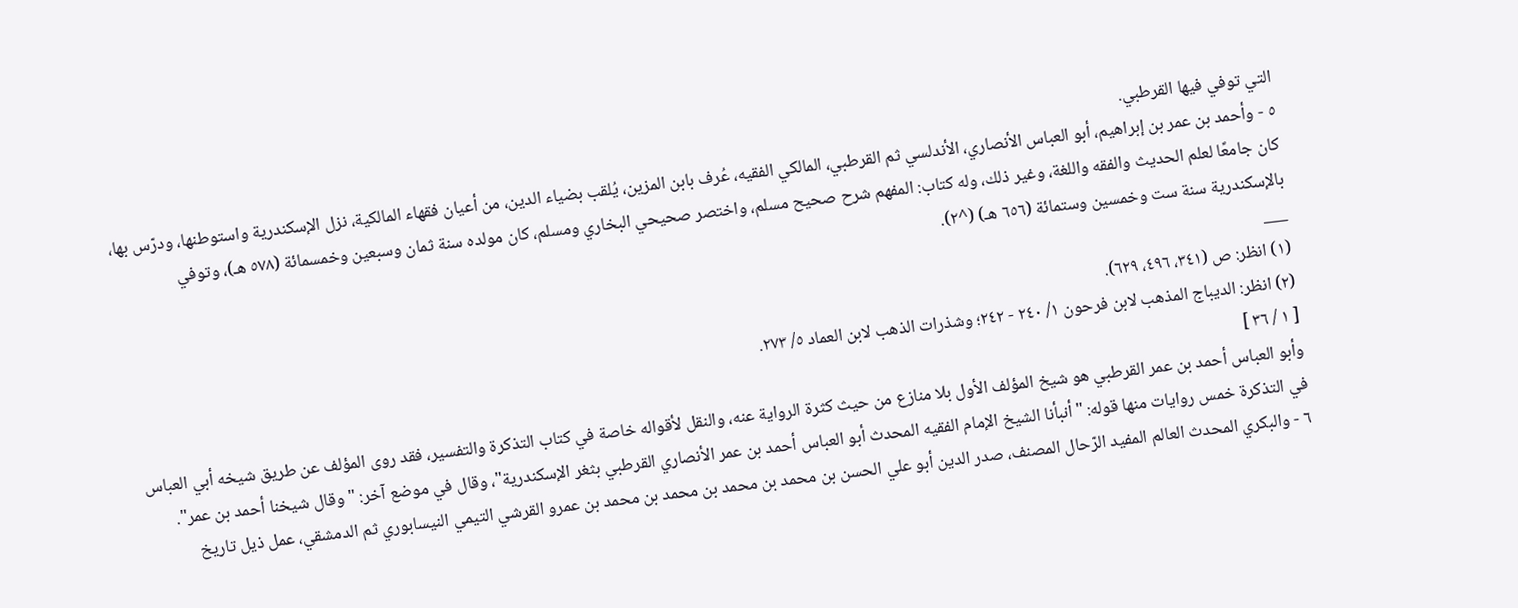التي توفي فيها القرطبي.
٥ - وأحمد بن عمر بن إبراهيم، أبو العباس الأنصاري، الأندلسي ثم القرطبي، المالكي الفقيه، عُرف بابن المزين، يُلقب بضياء الدين، من أعيان فقهاء المالكية، نزل الإسكندرية واستوطنها، ودرّس بها، كان جامعًا لعلم الحديث والفقه واللغة، وغير ذلك، وله كتاب: المفهم شرح صحيح مسلم، واختصر صحيحي البخاري ومسلم، كان مولده سنة ثمان وسبعين وخمسمائة (٥٧٨ هـ)، وتوفي بالإسكندرية سنة ست وخمسين وستمائة (٦٥٦ هـ) (^٢).
___
(١) انظر: ص (٣٤١، ٤٩٦، ٦٢٩).
(٢) انظر: الديباج المذهب لابن فرحون ١/ ٢٤٠ - ٢٤٢؛ وشذرات الذهب لابن العماد ٥/ ٢٧٣.
[ ١ / ٣٦ ]
وأبو العباس أحمد بن عمر القرطبي هو شيخ المؤلف الأول بلا منازع من حيث كثرة الرواية عنه، والنقل لأقواله خاصة في كتاب التذكرة والتفسير، فقد روى المؤلف عن طريق شيخه أبي العباس في التذكرة خمس روايات منها قوله: "أنبأنا الشيخ الإمام الفقيه المحدث أبو العباس أحمد بن عمر الأنصاري القرطبي بثغر الإسكندرية"، وقال في موضع آخر: "وقال شيخنا أحمد بن عمر".
٦ - والبكري المحدث العالم المفيد الرّحال المصنف، صدر الدين أبو علي الحسن بن محمد بن محمد بن محمد بن محمد بن عمرو القرشي التيمي النيسابوري ثم الدمشقي، عمل ذيل تاريخ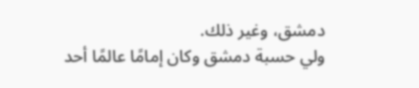دمشق، وغير ذلك.
ولي حسبة دمشق وكان إمامًا عالمًا أحد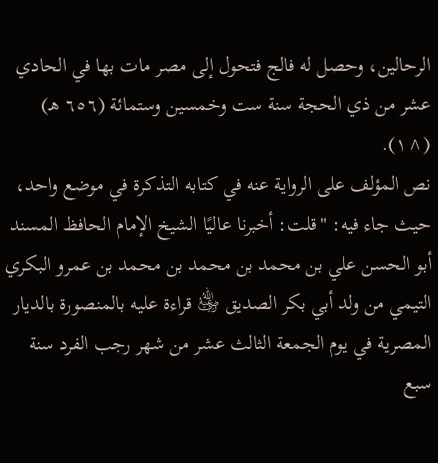الرحالين، وحصل له فالج فتحول إلى مصر مات بها في الحادي عشر من ذي الحجة سنة ست وخمسين وستمائة (٦٥٦ هـ) (^١).
نص المؤلف على الرواية عنه في كتابه التذكرة في موضع واحد، حيث جاء فيه: "قلت: أخبرنا عاليًا الشيخ الإمام الحافظ المسند أبو الحسن علي بن محمد بن محمد بن محمد بن عمرو البكري التيمي من ولد أبي بكر الصديق ﵁ قراءة عليه بالمنصورة بالديار المصرية في يوم الجمعة الثالث عشر من شهر رجب الفرد سنة سبع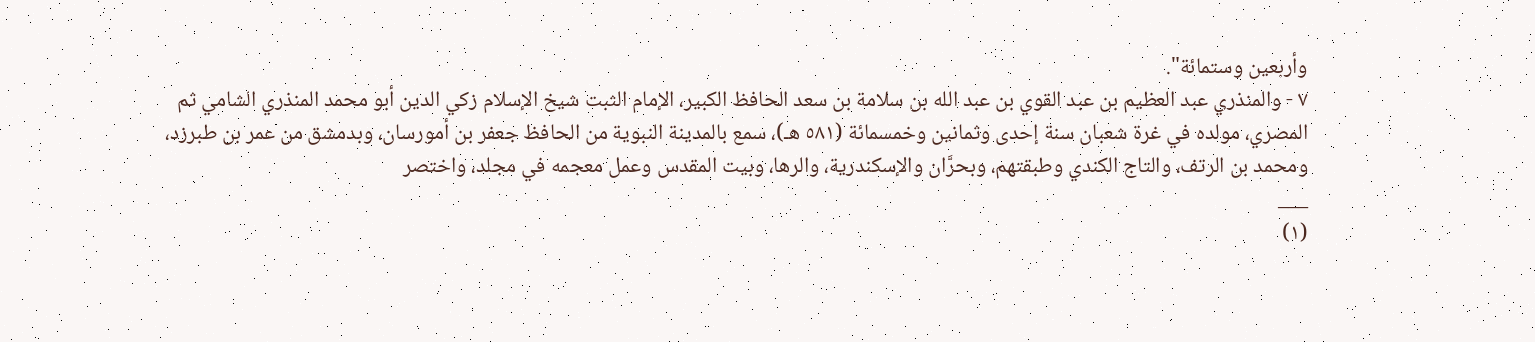وأربعين وستمائة".
٧ - والمنذري عبد العظيم بن عبد القوي بن عبد الله بن سلامة بن سعد الحافظ الكبير، الإمام الثبت شيخ الإسلام زكي الدين أبو محمد المنذري الشامي ثم المصري، مولده في غرة شعبان سنة إحدى وثمانين وخمسمائة (٥٨١ هـ)، سمع بالمدينة النبوية من الحافظ جعفر بن أمورسان، وبدمشق من عمر بن طبرزد، ومحمد بن الرتف، والتاج الكندي وطبقتهم، وبحرَّان والإسكندرية، والرها، وبيت المقدس وعمل معجمه في مجلد، واختصر
___
(١)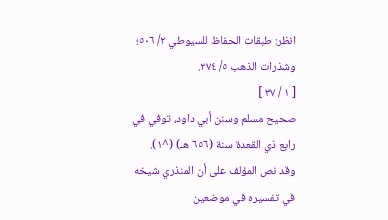انظر: طبقات الحفاظ للسيوطي ٢/ ٥٠٦؛ وشذرات الذهب ٥/ ٢٧٤.
[ ١ / ٣٧ ]
صحيح مسلم وسنن أبي داود، توفي في رابع ذي القعدة سنة (٦٥٦ هـ) (^١).
وقد نص المؤلف على أن المنذري شيخه في تفسيره في موضعين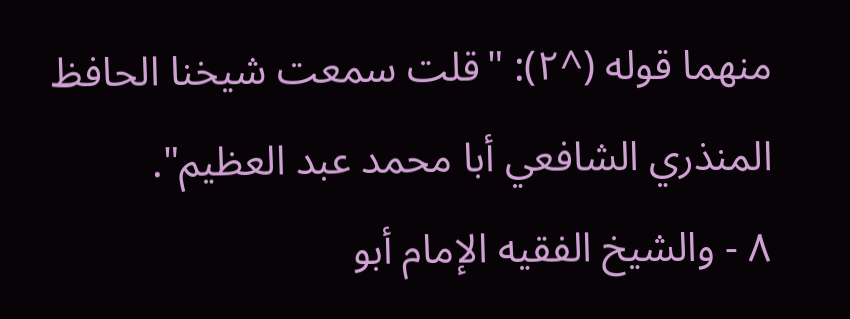منهما قوله (^٢): "قلت سمعت شيخنا الحافظ المنذري الشافعي أبا محمد عبد العظيم".
٨ - والشيخ الفقيه الإمام أبو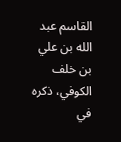القاسم عبد الله بن علي بن خلف الكوفي، ذكره في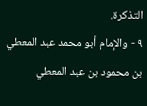التذكرة.
٩ - والإمام أبو محمد عبد المعطي بن محمود بن عبد المعطي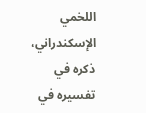اللخمي الإسكندراني، ذكره في تفسيره في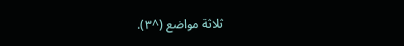ثلاثة مواضع (^٣).